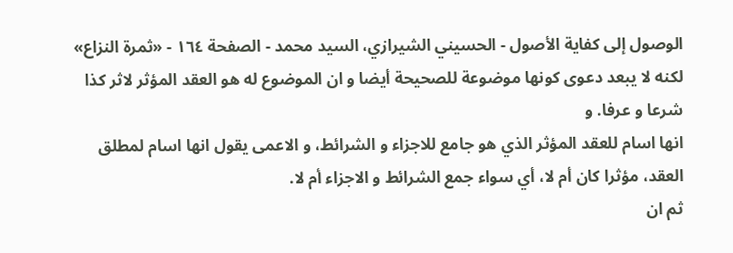الوصول إلى كفاية الأصول - الحسيني الشيرازي، السيد محمد - الصفحة ١٦٤ - «ثمرة النزاع»
لكنه لا يبعد دعوى كونها موضوعة للصحيحة أيضا و ان الموضوع له هو العقد المؤثر لاثر كذا شرعا و عرفا. و
انها اسام للعقد المؤثر الذي هو جامع للاجزاء و الشرائط، و الاعمى يقول انها اسام لمطلق العقد، مؤثرا كان أم لا، أي سواء جمع الشرائط و الاجزاء أم لا.
ثم ان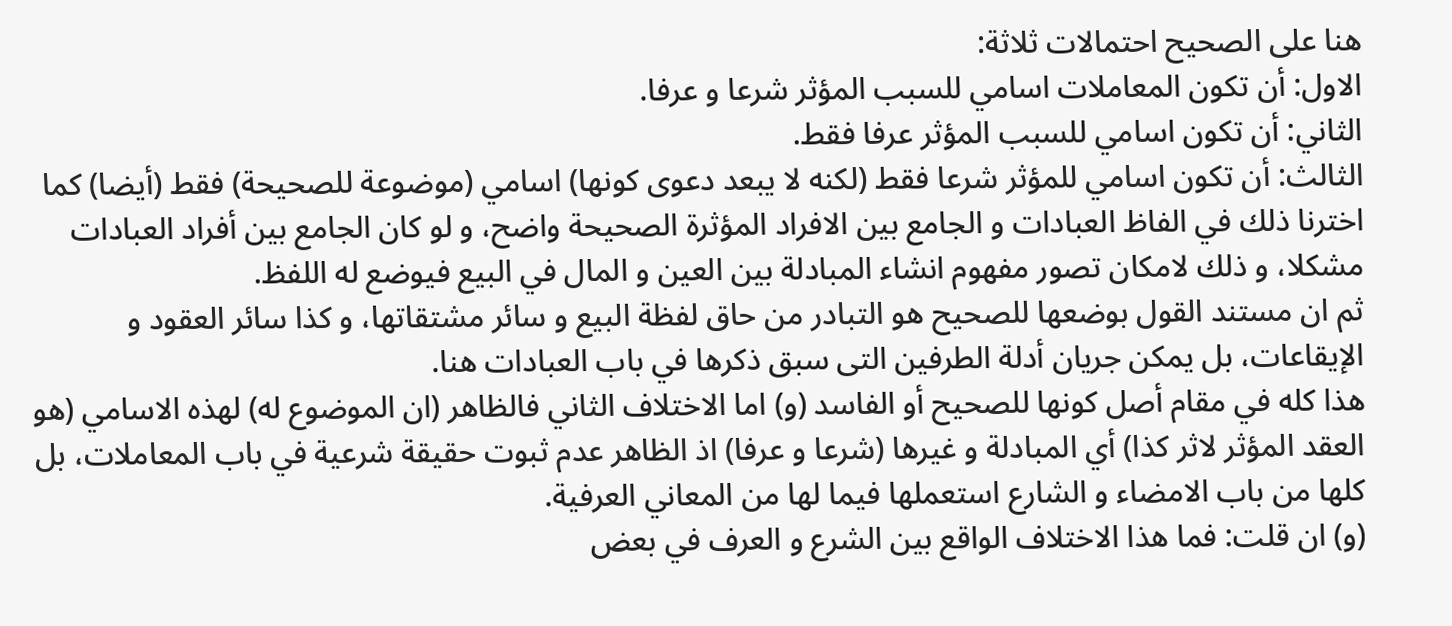هنا على الصحيح احتمالات ثلاثة:
الاول: أن تكون المعاملات اسامي للسبب المؤثر شرعا و عرفا.
الثاني: أن تكون اسامي للسبب المؤثر عرفا فقط.
الثالث: أن تكون اسامي للمؤثر شرعا فقط (لكنه لا يبعد دعوى كونها) اسامي (موضوعة للصحيحة) فقط (أيضا) كما اخترنا ذلك في الفاظ العبادات و الجامع بين الافراد المؤثرة الصحيحة واضح، و لو كان الجامع بين أفراد العبادات مشكلا، و ذلك لامكان تصور مفهوم انشاء المبادلة بين العين و المال في البيع فيوضع له اللفظ.
ثم ان مستند القول بوضعها للصحيح هو التبادر من حاق لفظة البيع و سائر مشتقاتها، و كذا سائر العقود و الإيقاعات، بل يمكن جريان أدلة الطرفين التى سبق ذكرها في باب العبادات هنا.
هذا كله في مقام أصل كونها للصحيح أو الفاسد (و) اما الاختلاف الثاني فالظاهر (ان الموضوع له) لهذه الاسامي (هو العقد المؤثر لاثر كذا) أي المبادلة و غيرها (شرعا و عرفا) اذ الظاهر عدم ثبوت حقيقة شرعية في باب المعاملات، بل كلها من باب الامضاء و الشارع استعملها فيما لها من المعاني العرفية.
(و) ان قلت: فما هذا الاختلاف الواقع بين الشرع و العرف في بعض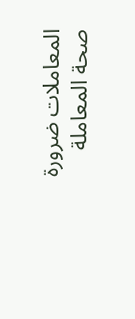المعاملات ضرورة صحة المعاملة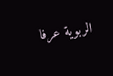الربوية عرفا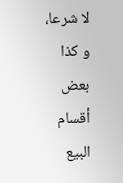لا شرعا، و كذا بعض أقسام البيع